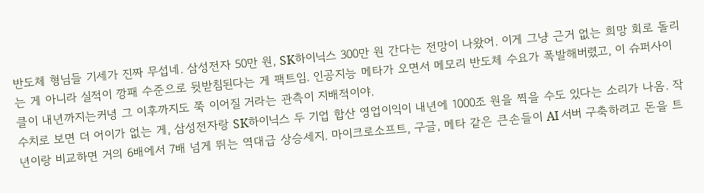반도체 형님들 기세가 진짜 무섭네. 삼성전자 50만 원, SK하이닉스 300만 원 간다는 전망이 나왔어. 이게 그냥 근거 없는 희망 회로 돌리는 게 아니라 실적이 깡패 수준으로 뒷받침된다는 게 팩트임. 인공지능 메타가 오면서 메모리 반도체 수요가 폭발해버렸고, 이 슈퍼사이클이 내년까지는커녕 그 이후까지도 쭉 이어질 거라는 관측이 지배적이야.
수치로 보면 더 어이가 없는 게, 삼성전자랑 SK하이닉스 두 기업 합산 영업이익이 내년에 1000조 원을 찍을 수도 있다는 소리가 나옴. 작년이랑 비교하면 거의 6배에서 7배 넘게 뛰는 역대급 상승세지. 마이크로소프트, 구글, 메타 같은 큰손들이 AI 서버 구축하려고 돈을 트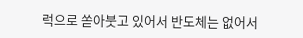럭으로 쏟아붓고 있어서 반도체는 없어서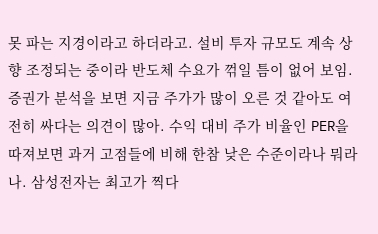못 파는 지경이라고 하더라고. 설비 투자 규모도 계속 상향 조정되는 중이라 반도체 수요가 꺾일 틈이 없어 보임.
증권가 분석을 보면 지금 주가가 많이 오른 것 같아도 여전히 싸다는 의견이 많아. 수익 대비 주가 비율인 PER을 따져보면 과거 고점들에 비해 한참 낮은 수준이라나 뭐라나. 삼성전자는 최고가 찍다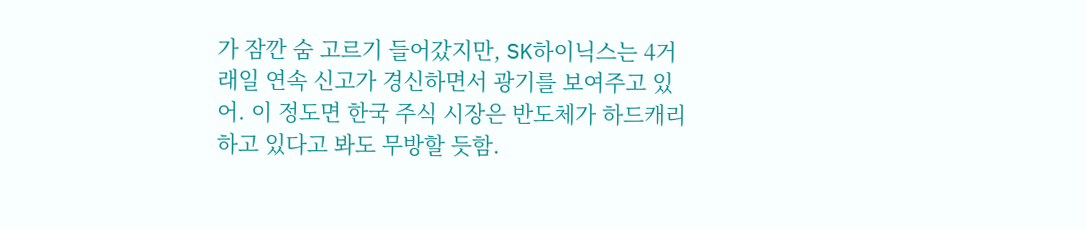가 잠깐 숨 고르기 들어갔지만, SK하이닉스는 4거래일 연속 신고가 경신하면서 광기를 보여주고 있어. 이 정도면 한국 주식 시장은 반도체가 하드캐리하고 있다고 봐도 무방할 듯함.